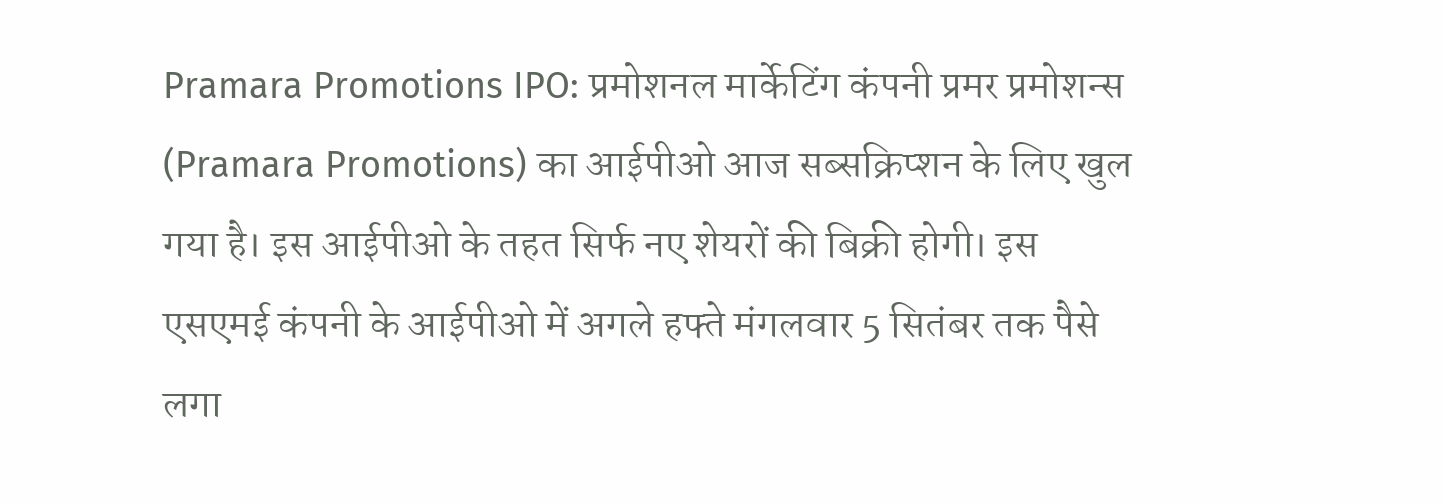Pramara Promotions IPO: प्रमोशनल मार्केटिंग कंपनी प्रमर प्रमोशन्स (Pramara Promotions) का आईपीओ आज सब्सक्रिप्शन के लिए खुल गया है। इस आईपीओ के तहत सिर्फ नए शेयरों की बिक्री होगी। इस एसएमई कंपनी के आईपीओ में अगले हफ्ते मंगलवार 5 सितंबर तक पैसे लगा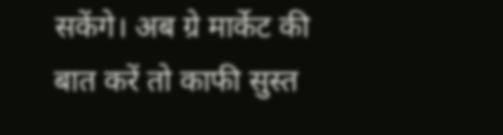सकेंगे। अब ग्रे मार्केट की बात करें तो काफी सुस्त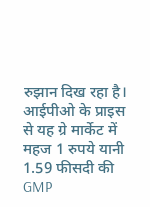रुझान दिख रहा है। आईपीओ के प्राइस से यह ग्रे मार्केट में महज 1 रुपये यानी 1.59 फीसदी की GMP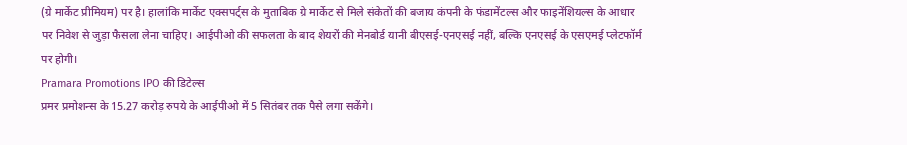(ग्रे मार्केट प्रीमियम) पर है। हालांकि मार्केट एक्सपर्ट्स के मुताबिक ग्रे मार्केट से मिले संकेतों की बजाय कंपनी के फंडामेंटल्स और फाइनेंशियल्स के आधार पर निवेश से जुड़ा फैसला लेना चाहिए। आईपीओ की सफलता के बाद शेयरों की मेनबोर्ड यानी बीएसई-एनएसई नहीं, बल्कि एनएसई के एसएमई प्लेटफॉर्म पर होगी।
Pramara Promotions IPO की डिटेल्स
प्रमर प्रमोशन्स के 15.27 करोड़ रुपये के आईपीओ में 5 सितंबर तक पैसे लगा सकेंगे।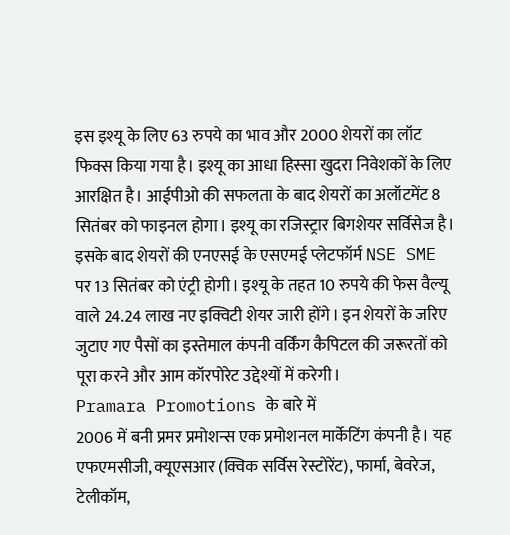इस इश्यू के लिए 63 रुपये का भाव और 2000 शेयरों का लॉट फिक्स किया गया है। इश्यू का आधा हिस्सा खुदरा निवेशकों के लिए आरक्षित है। आईपीओ की सफलता के बाद शेयरों का अलॉटमेंट 8 सितंबर को फाइनल होगा। इश्यू का रजिस्ट्रार बिगशेयर सर्विसेज है। इसके बाद शेयरों की एनएसई के एसएमई प्लेटफॉर्म NSE SME पर 13 सितंबर को एंट्री होगी। इश्यू के तहत 10 रुपये की फेस वैल्यू वाले 24.24 लाख नए इक्विटी शेयर जारी होंगे। इन शेयरों के जरिए जुटाए गए पैसों का इस्तेमाल कंपनी वर्किंग कैपिटल की जरूरतों को पूरा करने और आम कॉरपोरेट उद्देश्यों में करेगी।
Pramara Promotions के बारे में
2006 में बनी प्रमर प्रमोशन्स एक प्रमोशनल मार्केटिंग कंपनी है। यह एफएमसीजी, क्यूएसआर (क्विक सर्विस रेस्टोरेंट), फार्मा, बेवरेज, टेलीकॉम,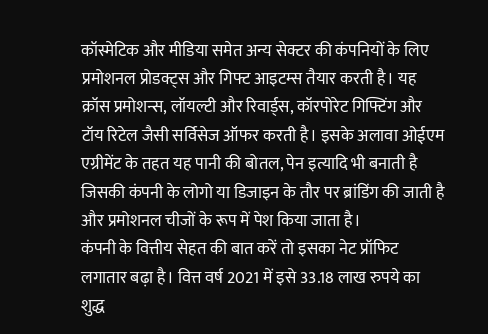कॉस्मेटिक और मीडिया समेत अन्य सेक्टर की कंपनियों के लिए प्रमोशनल प्रोडक्ट्स और गिफ्ट आइटम्स तैयार करती है। यह क्रॉस प्रमोशन्स, लॉयल्टी और रिवार्ड्स, कॉरपोरेट गिफ्टिंग और टॉय रिटेल जैसी सर्विसेज ऑफर करती है। इसके अलावा ओईएम एग्रीमेंट के तहत यह पानी की बोतल, पेन इत्यादि भी बनाती है जिसकी कंपनी के लोगो या डिजाइन के तौर पर ब्रांडिंग की जाती है और प्रमोशनल चीजों के रूप में पेश किया जाता है।
कंपनी के वित्तीय सेहत की बात करें तो इसका नेट प्रॉफिट लगातार बढ़ा है। वित्त वर्ष 2021 में इसे 33.18 लाख रुपये का शुद्ध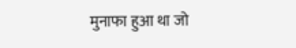मुनाफा हुआ था जो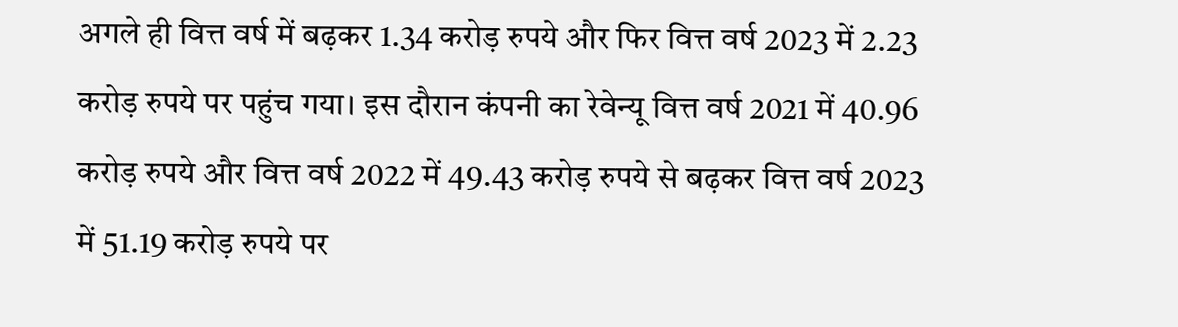अगले ही वित्त वर्ष में बढ़कर 1.34 करोड़ रुपये और फिर वित्त वर्ष 2023 में 2.23 करोड़ रुपये पर पहुंच गया। इस दौरान कंपनी का रेवेन्यू वित्त वर्ष 2021 में 40.96 करोड़ रुपये और वित्त वर्ष 2022 में 49.43 करोड़ रुपये से बढ़कर वित्त वर्ष 2023 में 51.19 करोड़ रुपये पर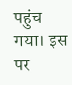पहुंच गया। इस पर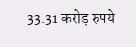33.31 करोड़ रुपये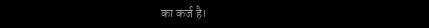का कर्ज है।